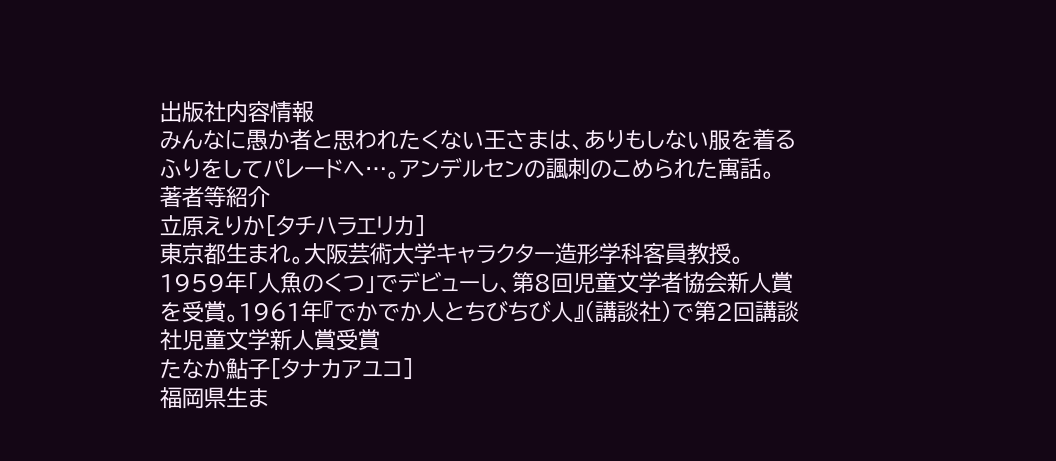出版社内容情報
みんなに愚か者と思われたくない王さまは、ありもしない服を着るふりをしてパレードへ…。アンデルセンの諷刺のこめられた寓話。
著者等紹介
立原えりか[タチハラエリカ]
東京都生まれ。大阪芸術大学キャラクター造形学科客員教授。1959年「人魚のくつ」でデビューし、第8回児童文学者協会新人賞を受賞。1961年『でかでか人とちびちび人』(講談社)で第2回講談社児童文学新人賞受賞
たなか鮎子[タナカアユコ]
福岡県生ま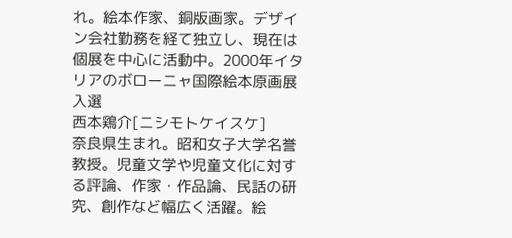れ。絵本作家、銅版画家。デザイン会社勤務を経て独立し、現在は個展を中心に活動中。2000年イタリアのボローニャ国際絵本原画展入選
西本鶏介[ニシモトケイスケ]
奈良県生まれ。昭和女子大学名誉教授。児童文学や児童文化に対する評論、作家・作品論、民話の研究、創作など幅広く活躍。絵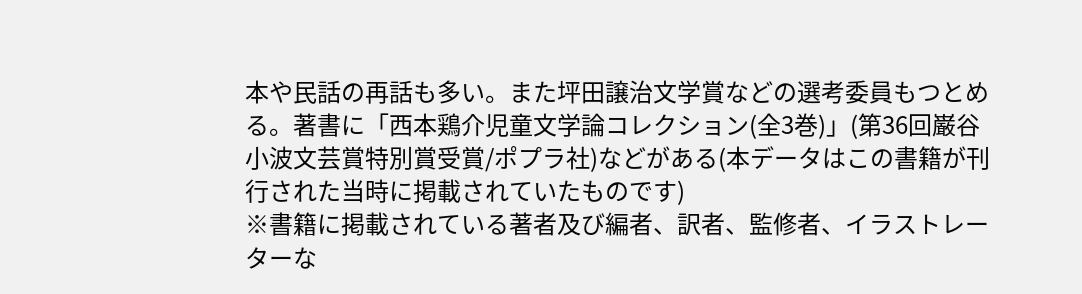本や民話の再話も多い。また坪田譲治文学賞などの選考委員もつとめる。著書に「西本鶏介児童文学論コレクション(全3巻)」(第36回巌谷小波文芸賞特別賞受賞/ポプラ社)などがある(本データはこの書籍が刊行された当時に掲載されていたものです)
※書籍に掲載されている著者及び編者、訳者、監修者、イラストレーターな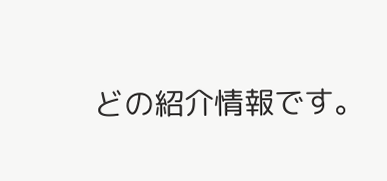どの紹介情報です。